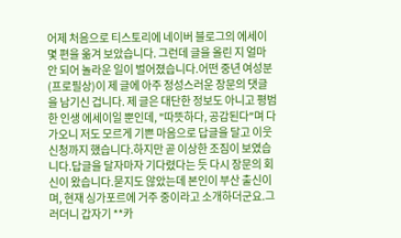어제 처음으로 티스토리에 네이버 블로그의 에세이 몇 편을 옮겨 보았습니다. 그런데 글을 올린 지 얼마 안 되어 놀라운 일이 벌어졌습니다.어떤 중년 여성분(프로필상)이 제 글에 아주 정성스러운 장문의 댓글을 남기신 겁니다. 제 글은 대단한 정보도 아니고 평범한 인생 에세이일 뿐인데, "따뜻하다, 공감된다"며 다가오니 저도 모르게 기쁜 마음으로 답글을 달고 이웃 신청까지 했습니다.하지만 곧 이상한 조짐이 보였습니다.답글을 달자마자 기다렸다는 듯 다시 장문의 회신이 왔습니다.묻지도 않았는데 본인이 부산 출신이며, 현재 싱가포르에 거주 중이라고 소개하더군요.그러더니 갑자기 **카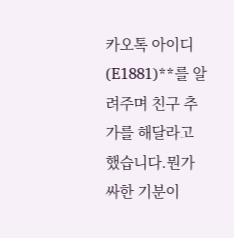카오톡 아이디(E1881)**를 알려주며 친구 추가를 해달라고 했습니다.뭔가 싸한 기분이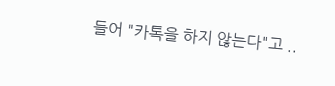들어 "카톡을 하지 않는다"고 ..